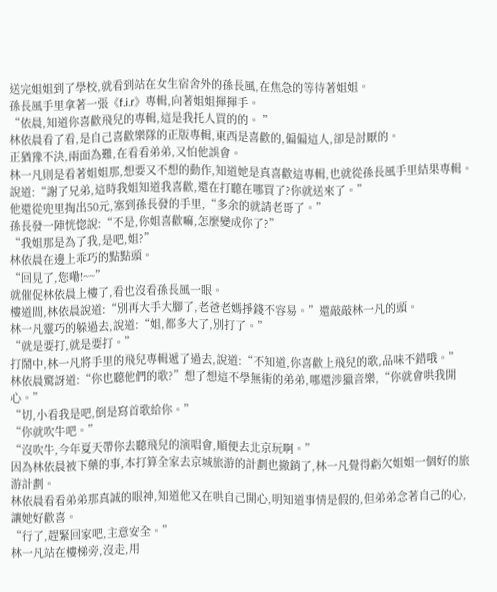送完姐姐到了學校,就看到站在女生宿舍外的孫長風,在焦急的等待著姐姐。
孫長風手里拿著一張《f.i.r》專輯,向著姐姐揮揮手。
“依晨,知道你喜歡飛兒的專輯,這是我托人買的的。 ”
林依晨看了看,是自己喜歡樂隊的正版專輯,東西是喜歡的,偏偏這人,卻是討厭的。
正猶豫不決,兩面為難,在看看弟弟,又怕他誤會。
林一凡則是看著姐姐那,想要又不想的動作,知道她是真喜歡這專輯,也就從孫長風手里結果專輯。
說道:“謝了兄弟,這時我姐知道我喜歡,還在打聽在哪買了?你就送來了。”
他還從兜里掏出50元,塞到孫長發的手里,“多余的就請老哥了。”
孫長發一陣恍惚說:“不是,你姐喜歡嘛,怎麼變成你了?”
“我姐那是為了我,是吧,姐?”
林依晨在邊上乖巧的點點頭。
“回見了,您嘞!~~”
就催促林依晨上樓了,看也沒看孫長風一眼。
樓道間,林依晨說道:“別再大手大腳了,老爸老媽掙錢不容易。”還敲敲林一凡的頭。
林一凡靈巧的躲過去,說道:“姐,都多大了,別打了。”
“就是要打,就是要打。”
打鬧中,林一凡將手里的飛兒專輯遞了過去,說道:“不知道,你喜歡上飛兒的歌,品味不錯哦。”
林依晨驚訝道:“你也聽他們的歌?”想了想這不學無術的弟弟,哪還涉獵音樂,“你就會哄我開心。”
“切,小看我是吧,倒是寫首歌給你。”
“你就吹牛吧。”
“沒吹牛,今年夏天帶你去聽飛兒的演唱會,順便去北京玩啊。”
因為林依晨被下藥的事,本打算全家去京城旅游的計劃也撤銷了,林一凡覺得虧欠姐姐一個好的旅游計劃。
林依晨看看弟弟那真誠的眼神,知道他又在哄自己開心,明知道事情是假的,但弟弟念著自己的心,讓她好歡喜。
“行了,趕緊回家吧,主意安全。”
林一凡站在樓梯旁,沒走,用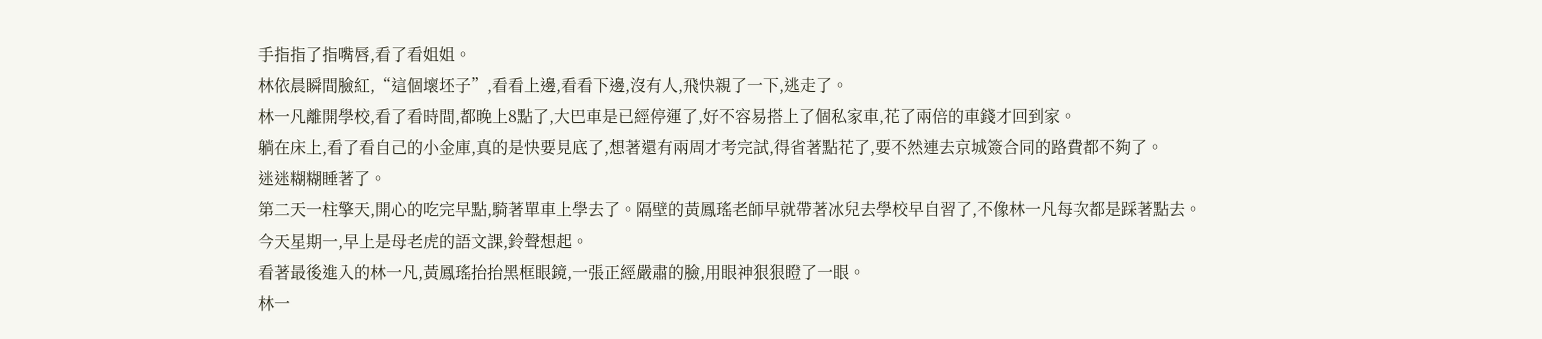手指指了指嘴唇,看了看姐姐。
林依晨瞬間臉紅,“這個壞坯子”,看看上邊,看看下邊,沒有人,飛快親了一下,逃走了。
林一凡離開學校,看了看時間,都晚上8點了,大巴車是已經停運了,好不容易搭上了個私家車,花了兩倍的車錢才回到家。
躺在床上,看了看自己的小金庫,真的是快要見底了,想著還有兩周才考完試,得省著點花了,要不然連去京城簽合同的路費都不夠了。
迷迷糊糊睡著了。
第二天一柱擎天,開心的吃完早點,騎著單車上學去了。隔壁的黃鳳瑤老師早就帶著冰兒去學校早自習了,不像林一凡每次都是踩著點去。
今天星期一,早上是母老虎的語文課,鈴聲想起。
看著最後進入的林一凡,黃鳳瑤抬抬黑框眼鏡,一張正經嚴肅的臉,用眼神狠狠瞪了一眼。
林一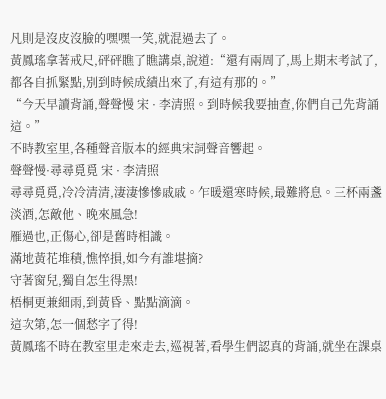凡則是沒皮沒臉的嘿嘿一笑,就混過去了。
黃鳳瑤拿著戒尺,砰砰瞧了瞧講桌,說道:“還有兩周了,馬上期末考試了,都各自抓緊點,別到時候成績出來了,有這有那的。”
“今天早讀背誦,聲聲慢 宋 · 李清照。到時候我要抽查,你們自己先背誦這。”
不時教室里,各種聲音版本的經典宋詞聲音響起。
聲聲慢·尋尋覓覓 宋 · 李清照
尋尋覓覓,冷冷清清,淒淒慘慘戚戚。乍暖還寒時候,最難將息。三杯兩盞淡酒,怎敵他、晚來風急!
雁過也,正傷心,卻是舊時相識。
滿地黃花堆積,憔悴損,如今有誰堪摘?
守著窗兒,獨自怎生得黑!
梧桐更兼細雨,到黃昏、點點滴滴。
這次第,怎一個愁字了得!
黃鳳瑤不時在教室里走來走去,巡視著,看學生們認真的背誦,就坐在課桌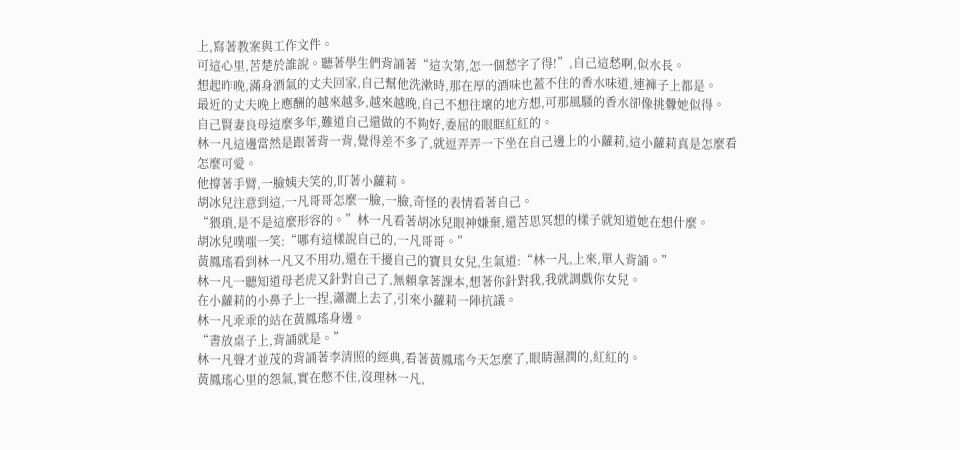上,寫著教案與工作文件。
可這心里,苦楚於誰說。聽著學生們背誦著“這次第,怎一個愁字了得!”,自己這愁啊,似水長。
想起昨晚,滿身酒氣的丈夫回家,自己幫他洗漱時,那在厚的酒味也蓋不住的香水味道,連褲子上都是。
最近的丈夫晚上應酬的越來越多,越來越晚,自己不想往壞的地方想,可那風騷的香水卻像挑釁她似得。
自己賢妻良母這麼多年,難道自己還做的不夠好,委屈的眼眶紅紅的。
林一凡這邊當然是跟著背一背,覺得差不多了,就逗弄弄一下坐在自己邊上的小蘿莉,這小蘿莉真是怎麼看怎麼可愛。
他撐著手臂,一臉姨夫笑的,盯著小蘿莉。
胡冰兒注意到這,一凡哥哥怎麼一臉,一臉,奇怪的表情看著自己。
“猥瑣,是不是這麼形容的。”林一凡看著胡冰兒眼神嫌棄,還苦思冥想的樣子就知道她在想什麼。
胡冰兒噗嗤一笑:“哪有這樣說自己的,一凡哥哥。”
黃鳳瑤看到林一凡又不用功,還在干擾自己的寶貝女兒,生氣道:“林一凡,上來,單人背誦。”
林一凡一聽知道母老虎又針對自己了,無賴拿著課本,想著你針對我,我就調戲你女兒。
在小蘿莉的小鼻子上一捏,瀟灑上去了,引來小蘿莉一陣抗議。
林一凡乖乖的站在黃鳳瑤身邊。
“書放桌子上,背誦就是。”
林一凡聲才並茂的背誦著李清照的經典,看著黃鳳瑤今天怎麼了,眼睛濕潤的,紅紅的。
黃鳳瑤心里的怨氣,實在憋不住,沒理林一凡,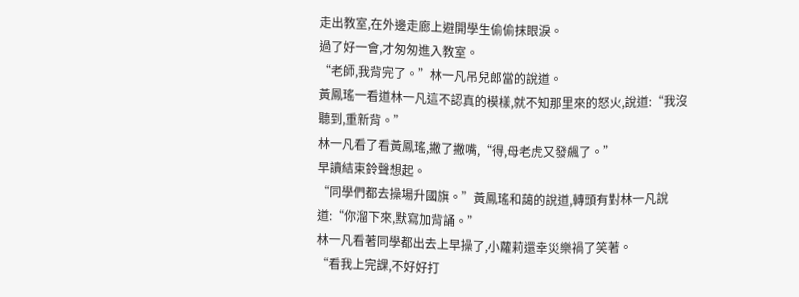走出教室,在外邊走廊上避開學生偷偷抹眼淚。
過了好一會,才匆匆進入教室。
“老師,我背完了。”林一凡吊兒郎當的說道。
黃鳳瑤一看道林一凡這不認真的模樣,就不知那里來的怒火,說道:“我沒聽到,重新背。”
林一凡看了看黃鳳瑤,撇了撇嘴,“得,母老虎又發飆了。”
早讀結束鈴聲想起。
“同學們都去操場升國旗。”黃鳳瑤和藹的說道,轉頭有對林一凡說道:“你溜下來,默寫加背誦。”
林一凡看著同學都出去上早操了,小蘿莉還幸災樂禍了笑著。
“看我上完課,不好好打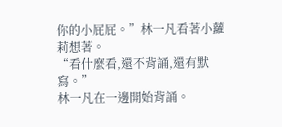你的小屁屁。”林一凡看著小蘿莉想著。
“看什麼看,還不背誦,還有默寫。”
林一凡在一邊開始背誦。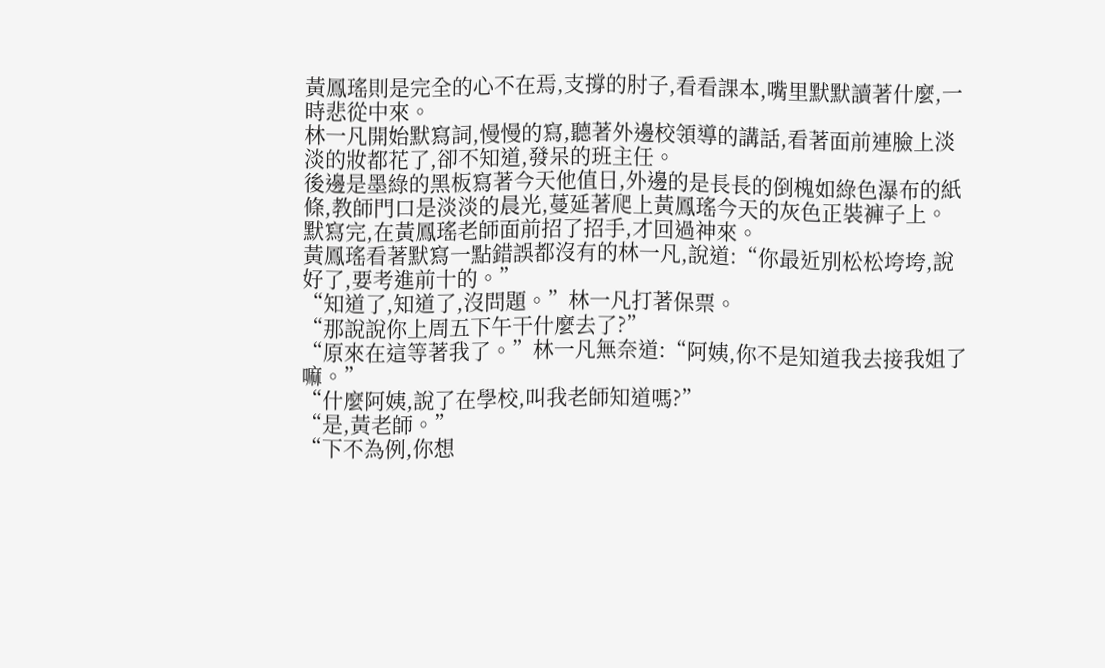黃鳳瑤則是完全的心不在焉,支撐的肘子,看看課本,嘴里默默讀著什麼,一時悲從中來。
林一凡開始默寫詞,慢慢的寫,聽著外邊校領導的講話,看著面前連臉上淡淡的妝都花了,卻不知道,發呆的班主任。
後邊是墨綠的黑板寫著今天他值日,外邊的是長長的倒槐如綠色瀑布的紙條,教師門口是淡淡的晨光,蔓延著爬上黃鳳瑤今天的灰色正裝褲子上。
默寫完,在黃鳳瑤老師面前招了招手,才回過神來。
黃鳳瑤看著默寫一點錯誤都沒有的林一凡,說道:“你最近別松松垮垮,說好了,要考進前十的。”
“知道了,知道了,沒問題。”林一凡打著保票。
“那說說你上周五下午干什麼去了?”
“原來在這等著我了。”林一凡無奈道:“阿姨,你不是知道我去接我姐了嘛。”
“什麼阿姨,說了在學校,叫我老師知道嗎?”
“是,黃老師。”
“下不為例,你想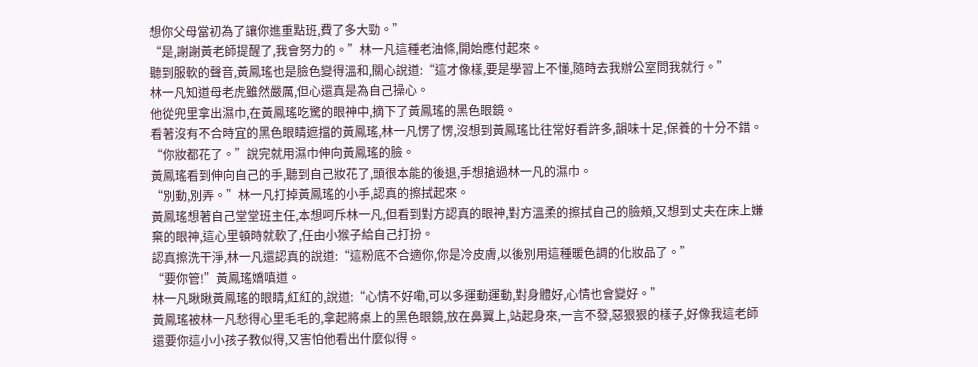想你父母當初為了讓你進重點班,費了多大勁。”
“是,謝謝黃老師提醒了,我會努力的。”林一凡這種老油條,開始應付起來。
聽到服軟的聲音,黃鳳瑤也是臉色變得溫和,關心說道:“這才像樣,要是學習上不懂,隨時去我辦公室問我就行。”
林一凡知道母老虎雖然嚴厲,但心還真是為自己操心。
他從兜里拿出濕巾,在黃鳳瑤吃驚的眼神中,摘下了黃鳳瑤的黑色眼鏡。
看著沒有不合時宜的黑色眼睛遮擋的黃鳳瑤,林一凡愣了愣,沒想到黃鳳瑤比往常好看許多,韻味十足,保養的十分不錯。
“你妝都花了。”說完就用濕巾伸向黃鳳瑤的臉。
黃鳳瑤看到伸向自己的手,聽到自己妝花了,頭很本能的後退,手想搶過林一凡的濕巾。
“別動,別弄。”林一凡打掉黃鳳瑤的小手,認真的擦拭起來。
黃鳳瑤想著自己堂堂班主任,本想呵斥林一凡,但看到對方認真的眼神,對方溫柔的擦拭自己的臉頰,又想到丈夫在床上嫌棄的眼神,這心里頓時就軟了,任由小猴子給自己打扮。
認真擦洗干淨,林一凡還認真的說道:“這粉底不合適你,你是冷皮膚,以後別用這種暖色調的化妝品了。”
“要你管!”黃鳳瑤嬌嗔道。
林一凡瞅瞅黃鳳瑤的眼睛,紅紅的,說道:“心情不好嘞,可以多運動運動,對身體好,心情也會變好。”
黃鳳瑤被林一凡愁得心里毛毛的,拿起將桌上的黑色眼鏡,放在鼻翼上,站起身來,一言不發,惡狠狠的樣子,好像我這老師還要你這小小孩子教似得,又害怕他看出什麼似得。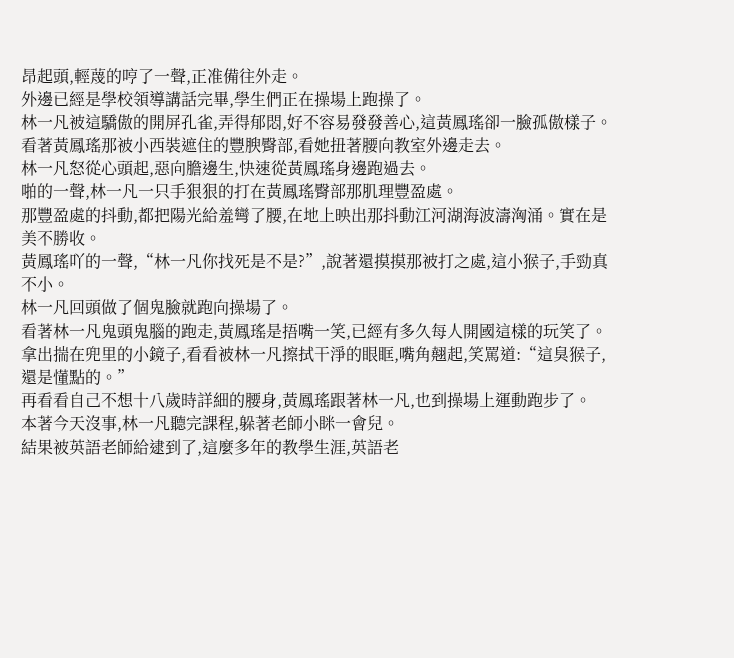昂起頭,輕蔑的哼了一聲,正准備往外走。
外邊已經是學校領導講話完畢,學生們正在操場上跑操了。
林一凡被這驕傲的開屏孔雀,弄得郁悶,好不容易發發善心,這黃鳳瑤卻一臉孤傲樣子。
看著黃鳳瑤那被小西裝遮住的豐腴臀部,看她扭著腰向教室外邊走去。
林一凡怒從心頭起,惡向膽邊生,快速從黃鳳瑤身邊跑過去。
啪的一聲,林一凡一只手狠狠的打在黃鳳瑤臀部那肌理豐盈處。
那豐盈處的抖動,都把陽光給羞彎了腰,在地上映出那抖動江河湖海波濤洶涌。實在是美不勝收。
黃鳳瑤吖的一聲,“林一凡你找死是不是?”,說著還摸摸那被打之處,這小猴子,手勁真不小。
林一凡回頭做了個鬼臉就跑向操場了。
看著林一凡鬼頭鬼腦的跑走,黃鳳瑤是捂嘴一笑,已經有多久每人開國這樣的玩笑了。
拿出揣在兜里的小鏡子,看看被林一凡擦拭干淨的眼眶,嘴角翹起,笑罵道:“這臭猴子,還是懂點的。”
再看看自己不想十八歲時詳細的腰身,黃鳳瑤跟著林一凡,也到操場上運動跑步了。
本著今天沒事,林一凡聽完課程,躲著老師小眯一會兒。
結果被英語老師給逮到了,這麼多年的教學生涯,英語老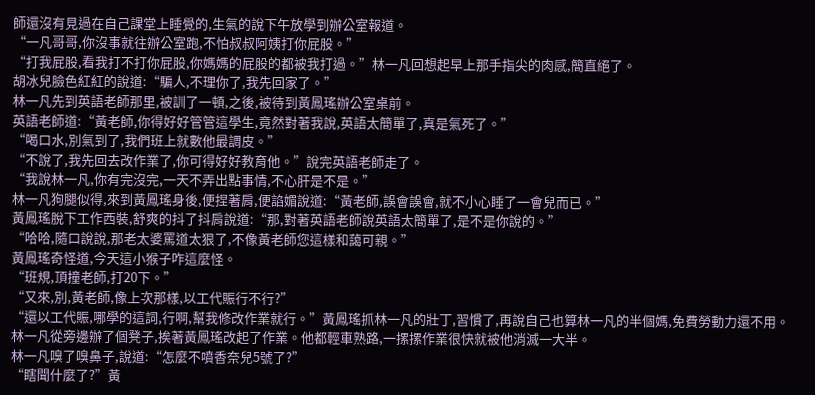師還沒有見過在自己課堂上睡覺的,生氣的說下午放學到辦公室報道。
“一凡哥哥,你沒事就往辦公室跑,不怕叔叔阿姨打你屁股。”
“打我屁股,看我打不打你屁股,你媽媽的屁股的都被我打過。”林一凡回想起早上那手指尖的肉感,簡直絕了。
胡冰兒臉色紅紅的說道:“騙人,不理你了,我先回家了。”
林一凡先到英語老師那里,被訓了一頓,之後,被待到黃鳳瑤辦公室桌前。
英語老師道:“黃老師,你得好好管管這學生,竟然對著我說,英語太簡單了,真是氣死了。”
“喝口水,別氣到了,我們班上就數他最調皮。”
“不說了,我先回去改作業了,你可得好好教育他。”說完英語老師走了。
“我說林一凡,你有完沒完,一天不弄出點事情,不心肝是不是。”
林一凡狗腿似得,來到黃鳳瑤身後,便捏著肩,便諂媚說道:“黃老師,誤會誤會,就不小心睡了一會兒而已。”
黃鳳瑤脫下工作西裝,舒爽的抖了抖肩說道:“那,對著英語老師說英語太簡單了,是不是你說的。”
“哈哈,隨口說說,那老太婆罵道太狠了,不像黃老師您這樣和藹可親。”
黃鳳瑤奇怪道,今天這小猴子咋這麼怪。
“班規,頂撞老師,打20下。”
“又來,別,黃老師,像上次那樣,以工代賑行不行?”
“還以工代賑,哪學的這詞,行啊,幫我修改作業就行。”黃鳳瑤抓林一凡的壯丁,習慣了,再說自己也算林一凡的半個媽,免費勞動力還不用。
林一凡從旁邊辦了個凳子,挨著黃鳳瑤改起了作業。他都輕車熟路,一摞摞作業很快就被他消滅一大半。
林一凡嗅了嗅鼻子,說道:“怎麼不噴香奈兒5號了?”
“瞎聞什麼了?”黃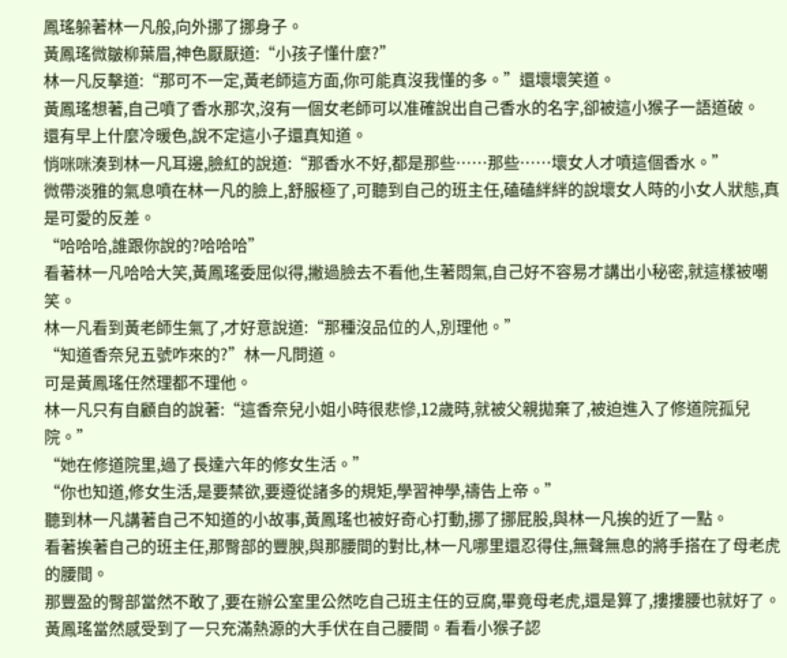鳳瑤躲著林一凡般,向外挪了挪身子。
黃鳳瑤微皺柳葉眉,神色厭厭道:“小孩子懂什麼?”
林一凡反擊道:“那可不一定,黃老師這方面,你可能真沒我懂的多。”還壞壞笑道。
黃鳳瑤想著,自己噴了香水那次,沒有一個女老師可以准確說出自己香水的名字,卻被這小猴子一語道破。
還有早上什麼冷暖色,說不定這小子還真知道。
悄咪咪湊到林一凡耳邊,臉紅的說道:“那香水不好,都是那些……那些……壞女人才噴這個香水。”
微帶淡雅的氣息噴在林一凡的臉上,舒服極了,可聽到自己的班主任,磕磕絆絆的說壞女人時的小女人狀態,真是可愛的反差。
“哈哈哈,誰跟你說的?哈哈哈”
看著林一凡哈哈大笑,黃鳳瑤委屈似得,撇過臉去不看他,生著悶氣,自己好不容易才講出小秘密,就這樣被嘲笑。
林一凡看到黃老師生氣了,才好意說道:“那種沒品位的人,別理他。”
“知道香奈兒五號咋來的?”林一凡問道。
可是黃鳳瑤任然理都不理他。
林一凡只有自顧自的說著:“這香奈兒小姐小時很悲慘,12歲時,就被父親拋棄了,被迫進入了修道院孤兒院。”
“她在修道院里,過了長達六年的修女生活。”
“你也知道,修女生活,是要禁欲,要遵從諸多的規矩,學習神學,禱告上帝。”
聽到林一凡講著自己不知道的小故事,黃鳳瑤也被好奇心打動,挪了挪屁股,與林一凡挨的近了一點。
看著挨著自己的班主任,那臀部的豐腴,與那腰間的對比,林一凡哪里還忍得住,無聲無息的將手搭在了母老虎的腰間。
那豐盈的臀部當然不敢了,要在辦公室里公然吃自己班主任的豆腐,畢竟母老虎,還是算了,摟摟腰也就好了。
黃鳳瑤當然感受到了一只充滿熱源的大手伏在自己腰間。看看小猴子認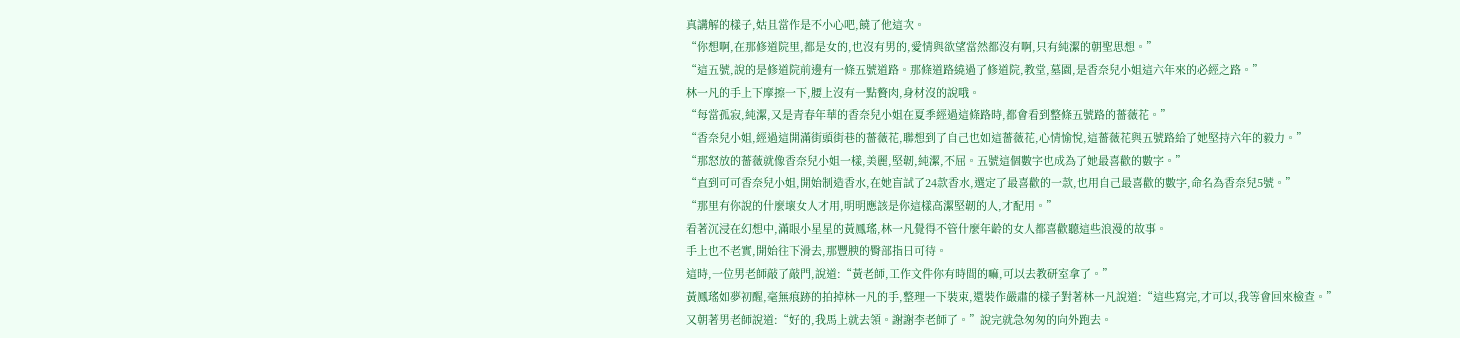真講解的樣子,姑且當作是不小心吧,饒了他這次。
“你想啊,在那修道院里,都是女的,也沒有男的,愛情與欲望當然都沒有啊,只有純潔的朝聖思想。”
“這五號,說的是修道院前邊有一條五號道路。那條道路繞過了修道院,教堂,墓園,是香奈兒小姐這六年來的必經之路。”
林一凡的手上下摩擦一下,腰上沒有一點贅肉,身材沒的說哦。
“每當孤寂,純潔,又是青春年華的香奈兒小姐在夏季經過這條路時,都會看到整條五號路的薔薇花。”
“香奈兒小姐,經過這開滿街頭街巷的薔薇花,聯想到了自己也如這薔薇花,心情愉悅,這薔薇花與五號路給了她堅持六年的毅力。”
“那怒放的薔薇就像香奈兒小姐一樣,美麗,堅韌,純潔,不屈。五號這個數字也成為了她最喜歡的數字。”
“直到可可香奈兒小姐,開始制造香水,在她盲試了24款香水,選定了最喜歡的一款,也用自己最喜歡的數字,命名為香奈兒5號。”
“那里有你說的什麼壞女人才用,明明應該是你這樣高潔堅韌的人,才配用。”
看著沉浸在幻想中,滿眼小星星的黃鳳瑤,林一凡覺得不管什麼年齡的女人都喜歡聽這些浪漫的故事。
手上也不老實,開始往下滑去,那豐腴的臀部指日可待。
這時,一位男老師敲了敲門,說道:“黃老師,工作文件你有時間的嘛,可以去教研室拿了。”
黃鳳瑤如夢初醒,毫無痕跡的拍掉林一凡的手,整理一下裝束,還裝作嚴肅的樣子對著林一凡說道:“這些寫完,才可以,我等會回來檢查。”
又朝著男老師說道:“好的,我馬上就去領。謝謝李老師了。”說完就急匆匆的向外跑去。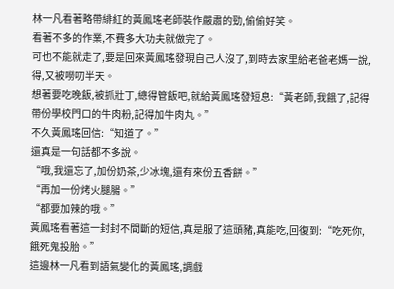林一凡看著略帶緋紅的黃鳳瑤老師裝作嚴肅的勁,偷偷好笑。
看著不多的作業,不費多大功夫就做完了。
可也不能就走了,要是回來黃鳳瑤發現自己人沒了,到時去家里給老爸老媽一說,得,又被嘮叨半天。
想著要吃晚飯,被抓壯丁,總得管飯吧,就給黃鳳瑤發短息:“黃老師,我餓了,記得帶份學校門口的牛肉粉,記得加牛肉丸。”
不久黃鳳瑤回信:“知道了。”
還真是一句話都不多說。
“哦,我還忘了,加份奶茶,少冰塊,還有來份五香餅。”
“再加一份烤火腿腸。”
“都要加辣的哦。”
黃鳳瑤看著這一封封不間斷的短信,真是服了這頭豬,真能吃,回復到:“吃死你,餓死鬼投胎。”
這邊林一凡看到語氣變化的黃鳳瑤,調戲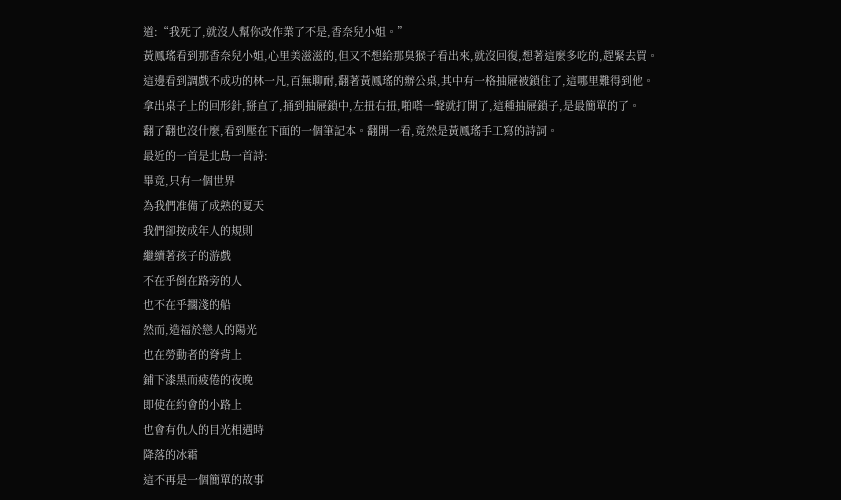道:“我死了,就沒人幫你改作業了不是,香奈兒小姐。”
黃鳳瑤看到那香奈兒小姐,心里美滋滋的,但又不想給那臭猴子看出來,就沒回復,想著這麼多吃的,趕緊去買。
這邊看到調戲不成功的林一凡,百無聊耐,翻著黃鳳瑤的辦公桌,其中有一格抽屜被鎖住了,這哪里難得到他。
拿出桌子上的回形針,掰直了,捅到抽屜鎖中,左扭右扭,啪嗒一聲就打開了,這種抽屜鎖子,是最簡單的了。
翻了翻也沒什麼,看到壓在下面的一個筆記本。翻開一看,竟然是黃鳳瑤手工寫的詩詞。
最近的一首是北島一首詩:
畢竟,只有一個世界
為我們准備了成熟的夏天
我們卻按成年人的規則
繼續著孩子的游戲
不在乎倒在路旁的人
也不在乎擱淺的船
然而,造福於戀人的陽光
也在勞動者的脊背上
鋪下漆黑而疲倦的夜晚
即使在約會的小路上
也會有仇人的目光相遇時
降落的冰霜
這不再是一個簡單的故事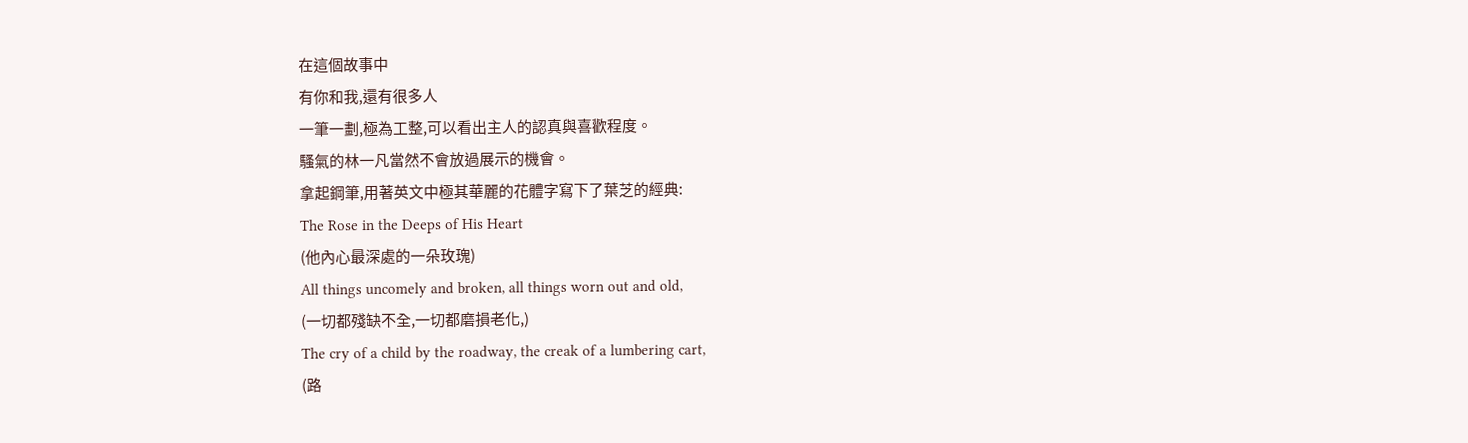在這個故事中
有你和我,還有很多人
一筆一劃,極為工整,可以看出主人的認真與喜歡程度。
騷氣的林一凡當然不會放過展示的機會。
拿起鋼筆,用著英文中極其華麗的花體字寫下了葉芝的經典:
The Rose in the Deeps of His Heart
(他內心最深處的一朵玫瑰)
All things uncomely and broken, all things worn out and old,
(一切都殘缺不全,一切都磨損老化,)
The cry of a child by the roadway, the creak of a lumbering cart,
(路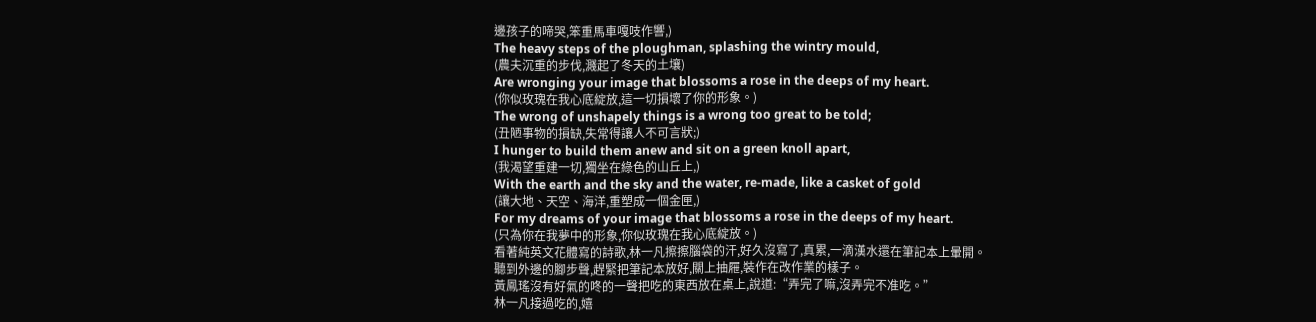邊孩子的啼哭,笨重馬車嘎吱作響,)
The heavy steps of the ploughman, splashing the wintry mould,
(農夫沉重的步伐,濺起了冬天的土壤)
Are wronging your image that blossoms a rose in the deeps of my heart.
(你似玫瑰在我心底綻放,這一切損壞了你的形象。)
The wrong of unshapely things is a wrong too great to be told;
(丑陋事物的損缺,失常得讓人不可言狀;)
I hunger to build them anew and sit on a green knoll apart,
(我渴望重建一切,獨坐在綠色的山丘上,)
With the earth and the sky and the water, re-made, like a casket of gold
(讓大地、天空、海洋,重塑成一個金匣,)
For my dreams of your image that blossoms a rose in the deeps of my heart.
(只為你在我夢中的形象,你似玫瑰在我心底綻放。)
看著純英文花體寫的詩歌,林一凡擦擦腦袋的汗,好久沒寫了,真累,一滴漢水還在筆記本上暈開。
聽到外邊的腳步聲,趕緊把筆記本放好,關上抽屜,裝作在改作業的樣子。
黃鳳瑤沒有好氣的咚的一聲把吃的東西放在桌上,說道:“弄完了嘛,沒弄完不准吃。”
林一凡接過吃的,嬉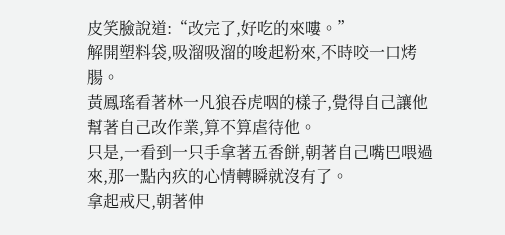皮笑臉說道:“改完了,好吃的來嘍。”
解開塑料袋,吸溜吸溜的唆起粉來,不時咬一口烤腸。
黃鳳瑤看著林一凡狼吞虎咽的樣子,覺得自己讓他幫著自己改作業,算不算虐待他。
只是,一看到一只手拿著五香餅,朝著自己嘴巴喂過來,那一點內疚的心情轉瞬就沒有了。
拿起戒尺,朝著伸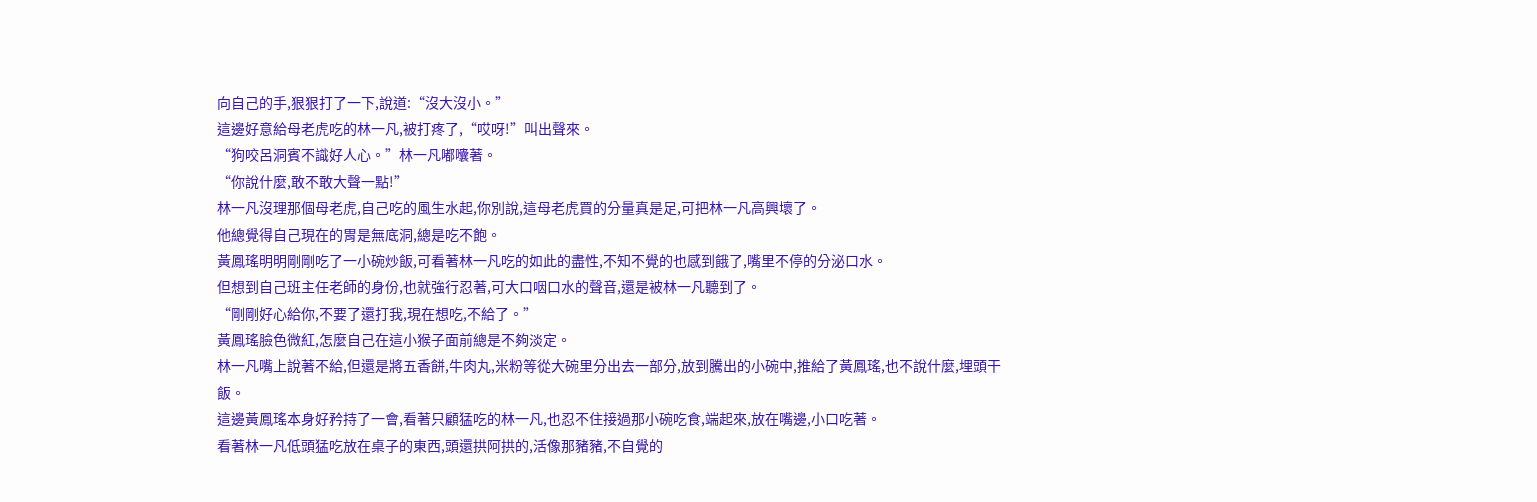向自己的手,狠狠打了一下,說道:“沒大沒小。”
這邊好意給母老虎吃的林一凡,被打疼了,“哎呀!”叫出聲來。
“狗咬呂洞賓不識好人心。”林一凡嘟囔著。
“你說什麼,敢不敢大聲一點!”
林一凡沒理那個母老虎,自己吃的風生水起,你別說,這母老虎買的分量真是足,可把林一凡高興壞了。
他總覺得自己現在的胃是無底洞,總是吃不飽。
黃鳳瑤明明剛剛吃了一小碗炒飯,可看著林一凡吃的如此的盡性,不知不覺的也感到餓了,嘴里不停的分泌口水。
但想到自己班主任老師的身份,也就強行忍著,可大口咽口水的聲音,還是被林一凡聽到了。
“剛剛好心給你,不要了還打我,現在想吃,不給了。”
黃鳳瑤臉色微紅,怎麼自己在這小猴子面前總是不夠淡定。
林一凡嘴上說著不給,但還是將五香餅,牛肉丸,米粉等從大碗里分出去一部分,放到騰出的小碗中,推給了黃鳳瑤,也不說什麼,埋頭干飯。
這邊黃鳳瑤本身好矜持了一會,看著只顧猛吃的林一凡,也忍不住接過那小碗吃食,端起來,放在嘴邊,小口吃著。
看著林一凡低頭猛吃放在桌子的東西,頭還拱阿拱的,活像那豬豬,不自覺的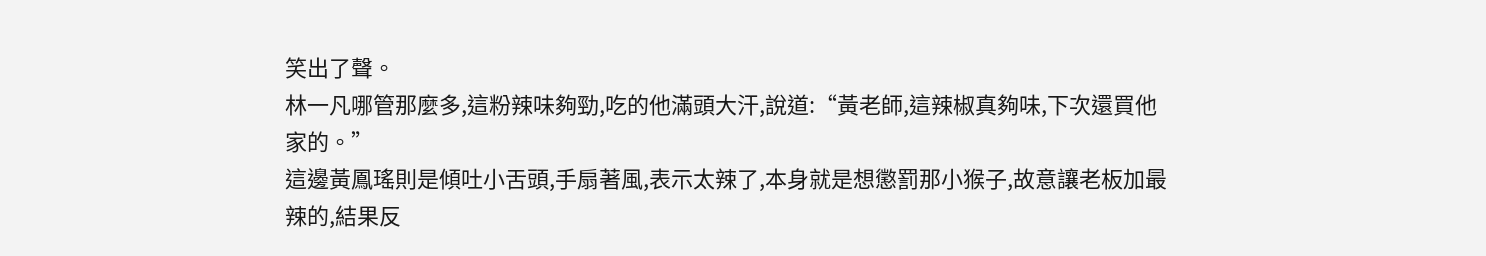笑出了聲。
林一凡哪管那麼多,這粉辣味夠勁,吃的他滿頭大汗,說道:“黃老師,這辣椒真夠味,下次還買他家的。”
這邊黃鳳瑤則是傾吐小舌頭,手扇著風,表示太辣了,本身就是想懲罰那小猴子,故意讓老板加最辣的,結果反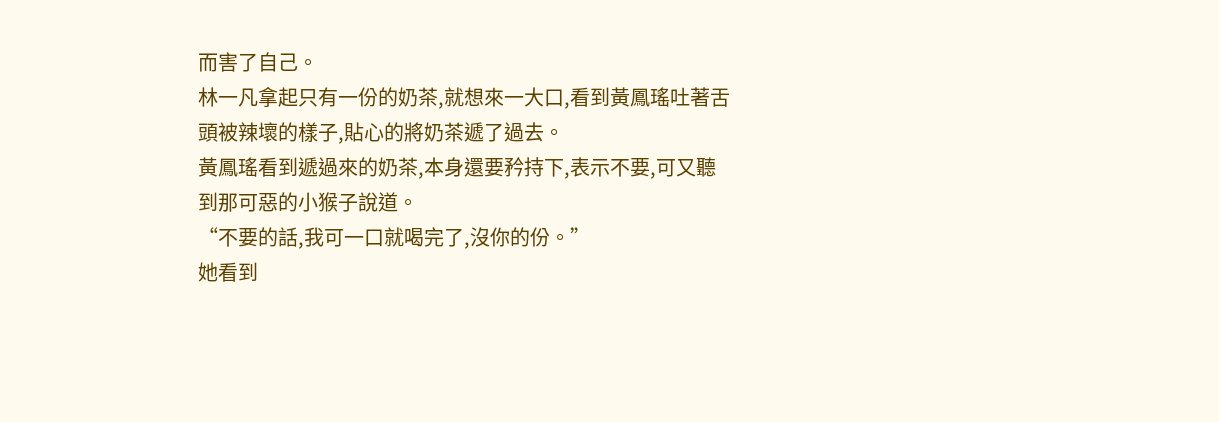而害了自己。
林一凡拿起只有一份的奶茶,就想來一大口,看到黃鳳瑤吐著舌頭被辣壞的樣子,貼心的將奶茶遞了過去。
黃鳳瑤看到遞過來的奶茶,本身還要矜持下,表示不要,可又聽到那可惡的小猴子說道。
“不要的話,我可一口就喝完了,沒你的份。”
她看到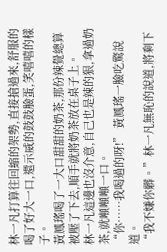林一凡打算往回縮的架勢,直接搶過來,舒服的喝了好大一口,還示威的鼓鼓臉蛋,笑嘻嘻的樣子。
黃鳳瑤喝了一大口甜甜的奶茶,那份辣覺總算被壓了下去,順手就將奶茶放在桌子上。
林一凡這邊也沒介意,自己也是辣的狠,拿過奶茶,就噸噸噸一口。
“你……我喝過的呀!” 黃鳳瑤一臉吃驚說道。
“我不嫌你髒。”林一凡無恥的說道,將剩下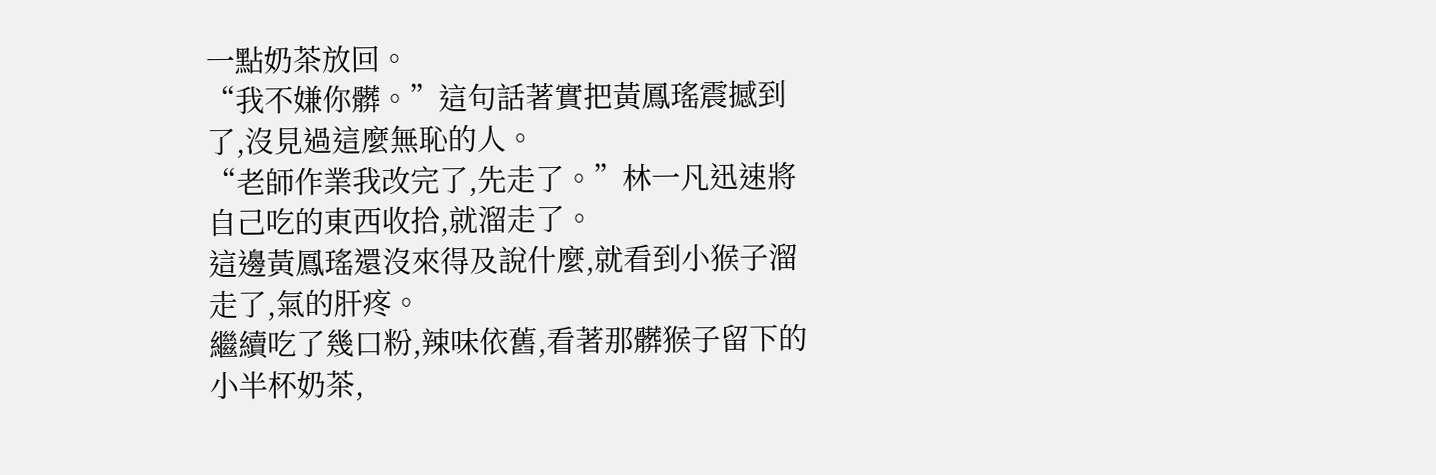一點奶茶放回。
“我不嫌你髒。”這句話著實把黃鳳瑤震撼到了,沒見過這麼無恥的人。
“老師作業我改完了,先走了。”林一凡迅速將自己吃的東西收拾,就溜走了。
這邊黃鳳瑤還沒來得及說什麼,就看到小猴子溜走了,氣的肝疼。
繼續吃了幾口粉,辣味依舊,看著那髒猴子留下的小半杯奶茶,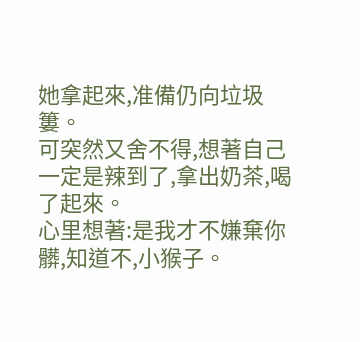她拿起來,准備仍向垃圾簍。
可突然又舍不得,想著自己一定是辣到了,拿出奶茶,喝了起來。
心里想著:是我才不嫌棄你髒,知道不,小猴子。